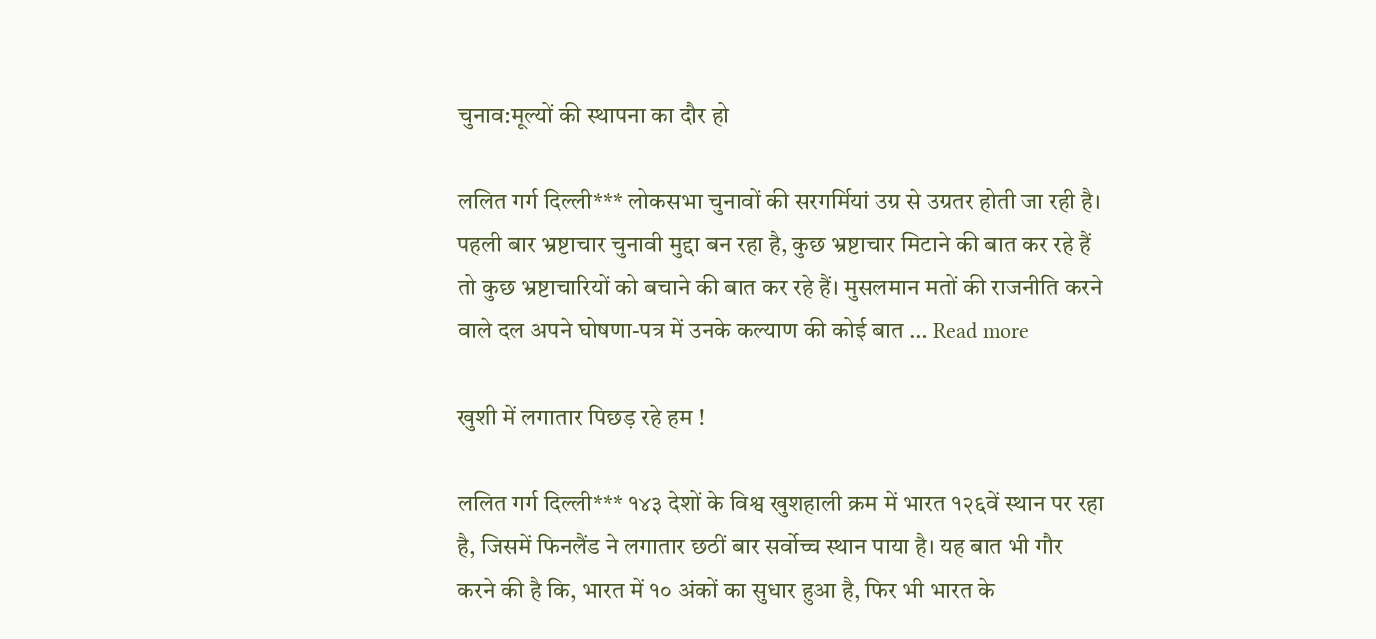चुनाव:मूल्यों की स्थापना का दौर हो

ललित गर्ग दिल्ली*** लोकसभा चुनावों की सरगर्मियां उग्र से उग्रतर होती जा रही है। पहली बार भ्रष्टाचार चुनावी मुद्दा बन रहा है, कुछ भ्रष्टाचार मिटाने की बात कर रहे हैं तो कुछ भ्रष्टाचारियों को बचाने की बात कर रहे हैं। मुसलमान मतों की राजनीति करने वाले दल अपने घोषणा-पत्र में उनके कल्याण की कोई बात … Read more

खुशी में लगातार पिछड़ रहे हम !

ललित गर्ग दिल्ली*** १४३ देशों के विश्व खुशहाली क्रम में भारत १२६वें स्थान पर रहा है, जिसमें फिनलैंड ने लगातार छठीं बार सर्वोच्च स्थान पाया है। यह बात भी गौर करने की है कि, भारत में १० अंकों का सुधार हुआ है, फिर भी भारत के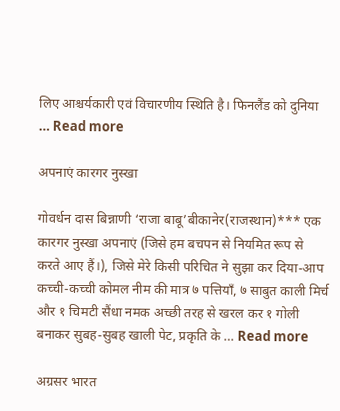लिए आश्चर्यकारी एवं विचारणीय स्थिति है। फिनलैंड को दुनिया … Read more

अपनाएं कारगर नुस्खा

गोवर्धन दास बिन्नाणी ‘राजा बाबू’बीकानेर(राजस्थान)*** एक कारगर नुस्खा अपनाएं (जिसे हम बचपन से नियमित रूप से करते आए हैं।), जिसे मेरे किसी परिचित ने सुझा कर दिया-आप कच्ची-कच्ची कोमल नीम की मात्र ७ पत्तियाँ, ७ साबुत काली मिर्च और १ चिमटी सैंधा नमक अच्छी तरह से खरल कर १ गोली बनाकर सुबह-सुबह खाली पेट, प्रकृति के … Read more

अग्रसर भारत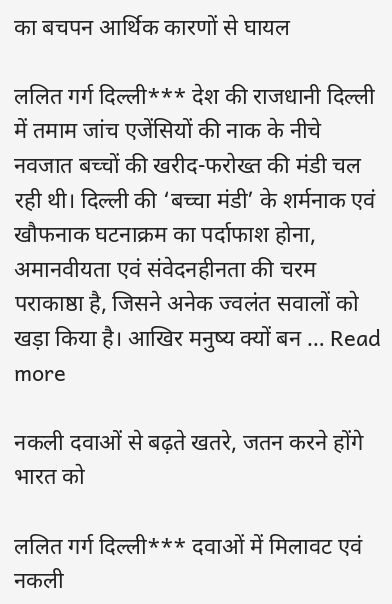का बचपन आर्थिक कारणों से घायल

ललित गर्ग दिल्ली*** देश की राजधानी दिल्ली में तमाम जांच एजेंसियों की नाक के नीचे नवजात बच्चों की खरीद-फरोख्त की मंडी चल रही थी। दिल्ली की ‘बच्चा मंडी’ के शर्मनाक एवं खौफनाक घटनाक्रम का पर्दाफाश होना, अमानवीयता एवं संवेदनहीनता की चरम पराकाष्ठा है, जिसने अनेक ज्वलंत सवालों को खड़ा किया है। आखिर मनुष्य क्यों बन … Read more

नकली दवाओं से बढ़ते खतरे, जतन करने होंगे भारत को

ललित गर्ग दिल्ली*** दवाओं में मिलावट एवं नकली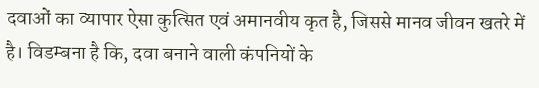दवाओं का व्यापार ऐसा कुत्सित एवं अमानवीय कृत है, जिससे मानव जीवन खतरे में है। विडम्बना है कि, दवा बनाने वाली कंपनियों के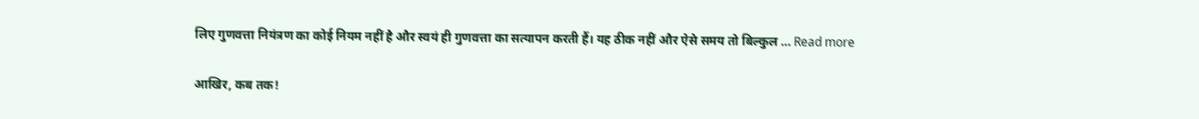लिए गुणवत्ता नियंत्रण का कोई नियम नहीं है और स्वयं ही गुणवत्ता का सत्यापन करती हैं। यह ठीक नहीं और ऐसे समय तो बिल्कुल … Read more

आखिर, कब तक!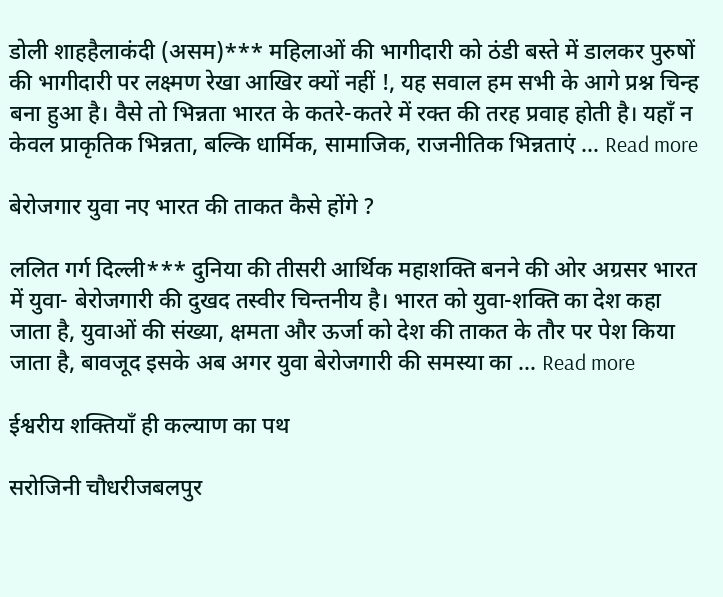डोली शाहहैलाकंदी (असम)*** महिलाओं की भागीदारी को ठंडी बस्ते में डालकर पुरुषों की भागीदारी पर लक्ष्मण रेखा आखिर क्यों नहीं !, यह सवाल हम सभी के आगे प्रश्न चिन्ह बना हुआ है। वैसे तो भिन्नता भारत के कतरे-कतरे में रक्त की तरह प्रवाह होती है। यहाँ न केवल प्राकृतिक भिन्नता, बल्कि धार्मिक, सामाजिक, राजनीतिक भिन्नताएं … Read more

बेरोजगार युवा नए भारत की ताकत कैसे होंगे ?

ललित गर्ग दिल्ली*** दुनिया की तीसरी आर्थिक महाशक्ति बनने की ओर अग्रसर भारत में युवा- बेरोजगारी की दुखद तस्वीर चिन्तनीय है। भारत को युवा-शक्ति का देश कहा जाता है, युवाओं की संख्या, क्षमता और ऊर्जा को देश की ताकत के तौर पर पेश किया जाता है, बावजूद इसके अब अगर युवा बेरोजगारी की समस्या का … Read more

ईश्वरीय शक्तियाँ ही कल्याण का पथ

सरोजिनी चौधरीजबलपुर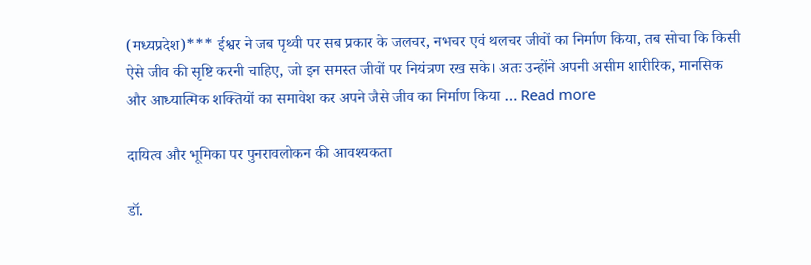(मध्यप्रदेश)*** ईश्वर ने जब पृथ्वी पर सब प्रकार के जलचर, नभचर एवं थलचर जीवों का निर्माण किया, तब सोचा कि किसी ऐसे जीव की सृष्टि करनी चाहिए, जो इन समस्त जीवों पर नियंत्रण रख सके। अतः उन्होंने अपनी असीम शारीरिक, मानसिक और आध्यात्मिक शक्तियों का समावेश कर अपने जैसे जीव का निर्माण किया … Read more

दायित्व और भूमिका पर पुनरावलोकन की आवश्यकता

डॉ.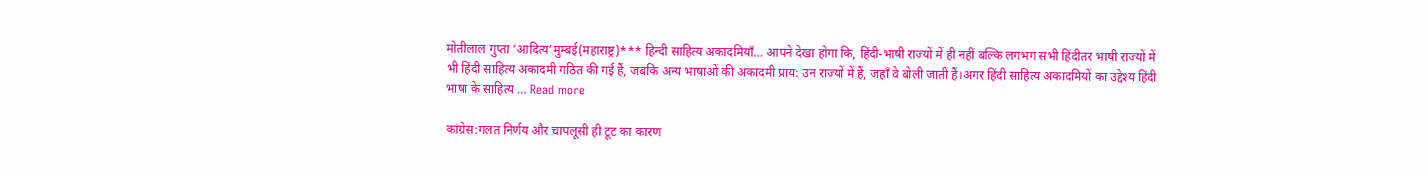मोतीलाल गुप्ता ‘आदित्य’मुम्बई(महाराष्ट्र)*** हिन्दी साहित्य अकादमियाँ… आपने देखा होगा कि, हिंदी-भाषी राज्यों में ही नहीं बल्कि लगभग सभी हिंदीतर भाषी राज्यों में भी हिंदी साहित्य अकादमी गठित की गई हैं, जबकि अन्य भाषाओं की अकादमी प्राय: उन राज्यों में हैं, जहाँ वे बोली जाती हैं।अगर हिंदी साहित्य अकादमियों का उद्देश्य हिंदी भाषा के साहित्य … Read more

कांग्रेस:गलत निर्णय और चापलूसी ही टूट का कारण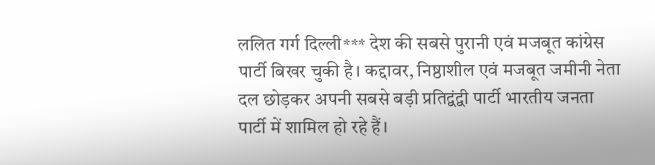ललित गर्ग दिल्ली*** देश की सबसे पुरानी एवं मजबूत कांग्रेस पार्टी बिखर चुकी है। कद्दावर, निष्ठाशील एवं मजबूत जमीनी नेता दल छोड़कर अपनी सबसे बड़ी प्रतिद्वंद्वी पार्टी भारतीय जनता पार्टी में शामिल हो रहे हैं।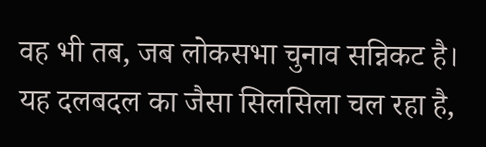वह भी तब, जब लोकसभा चुनाव सन्निकट है। यह दलबदल का जैसा सिलसिला चल रहा है,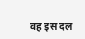वह इस दल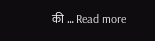की … Read more